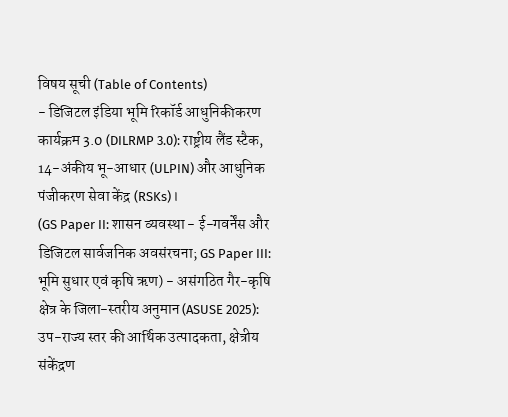विषय सूची (Table of Contents)
- डिजिटल इंडिया भूमि रिकॉर्ड आधुनिकीकरण कार्यक्रम 3.0 (DILRMP 3.0): राष्ट्रीय लैंड स्टैक, 14-अंकीय भू-आधार (ULPIN) और आधुनिक पंजीकरण सेवा केंद्र (RSKs)।
(GS Paper II: शासन व्यवस्था - ई-गवर्नेंस और डिजिटल सार्वजनिक अवसंरचना; GS Paper III: भूमि सुधार एवं कृषि ऋण) - असंगठित गैर-कृषि क्षेत्र के जिला-स्तरीय अनुमान (ASUSE 2025): उप-राज्य स्तर की आर्थिक उत्पादकता, क्षेत्रीय संकेंद्रण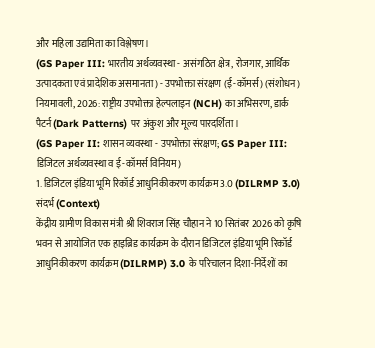और महिला उद्यमिता का विश्लेषण।
(GS Paper III: भारतीय अर्थव्यवस्था - असंगठित क्षेत्र, रोजगार, आर्थिक उत्पादकता एवं प्रादेशिक असमानता) - उपभोक्ता संरक्षण (ई-कॉमर्स) (संशोधन) नियमावली, 2026: राष्ट्रीय उपभोक्ता हेल्पलाइन (NCH) का अभिसरण, डार्क पैटर्न (Dark Patterns) पर अंकुश और मूल्य पारदर्शिता।
(GS Paper II: शासन व्यवस्था - उपभोक्ता संरक्षण; GS Paper III: डिजिटल अर्थव्यवस्था व ई-कॉमर्स विनियम)
1. डिजिटल इंडिया भूमि रिकॉर्ड आधुनिकीकरण कार्यक्रम 3.0 (DILRMP 3.0)
संदर्भ (Context)
केंद्रीय ग्रामीण विकास मंत्री श्री शिवराज सिंह चौहान ने 10 सितंबर 2026 को कृषि भवन से आयोजित एक हाइब्रिड कार्यक्रम के दौरान डिजिटल इंडिया भूमि रिकॉर्ड आधुनिकीकरण कार्यक्रम (DILRMP) 3.0 के परिचालन दिशा-निर्देशों का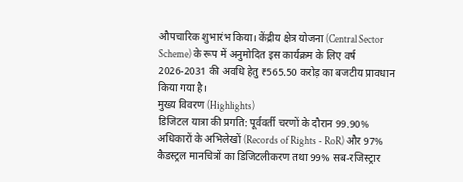औपचारिक शुभारंभ किया। केंद्रीय क्षेत्र योजना (Central Sector Scheme) के रूप में अनुमोदित इस कार्यक्रम के लिए वर्ष 2026-2031 की अवधि हेतु ₹565.50 करोड़ का बजटीय प्रावधान किया गया है।
मुख्य विवरण (Highlights)
डिजिटल यात्रा की प्रगति: पूर्ववर्ती चरणों के दौरान 99.90% अधिकारों के अभिलेखों (Records of Rights - RoR) और 97% कैडस्ट्रल मानचित्रों का डिजिटलीकरण तथा 99% सब-रजिस्ट्रार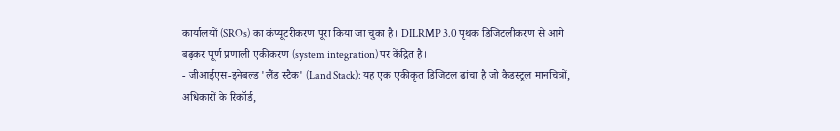कार्यालयों (SROs) का कंप्यूटरीकरण पूरा किया जा चुका है। DILRMP 3.0 पृथक डिजिटलीकरण से आगे बढ़कर पूर्ण प्रणाली एकीकरण (system integration) पर केंद्रित है।
- जीआईएस-इनेबल्ड 'लैंड स्टैक' (Land Stack): यह एक एकीकृत डिजिटल ढांचा है जो कैडस्ट्रल मानचित्रों, अधिकारों के रिकॉर्ड,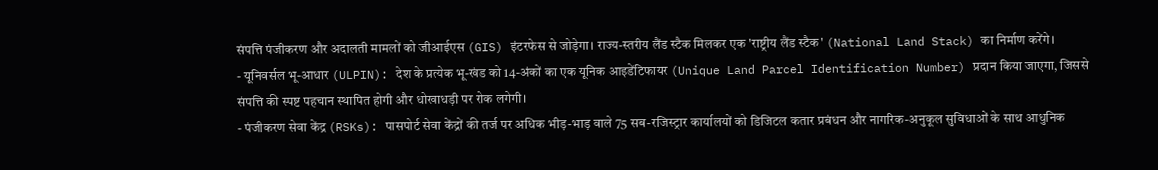संपत्ति पंजीकरण और अदालती मामलों को जीआईएस (GIS) इंटरफेस से जोड़ेगा। राज्य-स्तरीय लैंड स्टैक मिलकर एक 'राष्ट्रीय लैंड स्टैक' (National Land Stack) का निर्माण करेंगे।
- यूनिवर्सल भू-आधार (ULPIN): देश के प्रत्येक भू-खंड को 14-अंकों का एक यूनिक आइडेंटिफायर (Unique Land Parcel Identification Number) प्रदान किया जाएगा, जिससे संपत्ति की स्पष्ट पहचान स्थापित होगी और धोखाधड़ी पर रोक लगेगी।
- पंजीकरण सेवा केंद्र (RSKs): पासपोर्ट सेवा केंद्रों की तर्ज पर अधिक भीड़-भाड़ वाले 75 सब-रजिस्ट्रार कार्यालयों को डिजिटल कतार प्रबंधन और नागरिक-अनुकूल सुविधाओं के साथ आधुनिक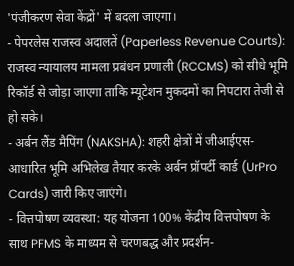'पंजीकरण सेवा केंद्रों' में बदला जाएगा।
- पेपरलेस राजस्व अदालतें (Paperless Revenue Courts): राजस्व न्यायालय मामला प्रबंधन प्रणाली (RCCMS) को सीधे भूमि रिकॉर्ड से जोड़ा जाएगा ताकि म्यूटेशन मुकदमों का निपटारा तेजी से हो सके।
- अर्बन लैंड मैपिंग (NAKSHA): शहरी क्षेत्रों में जीआईएस-आधारित भूमि अभिलेख तैयार करके अर्बन प्रॉपर्टी कार्ड (UrPro Cards) जारी किए जाएंगे।
- वित्तपोषण व्यवस्था: यह योजना 100% केंद्रीय वित्तपोषण के साथ PFMS के माध्यम से चरणबद्ध और प्रदर्शन-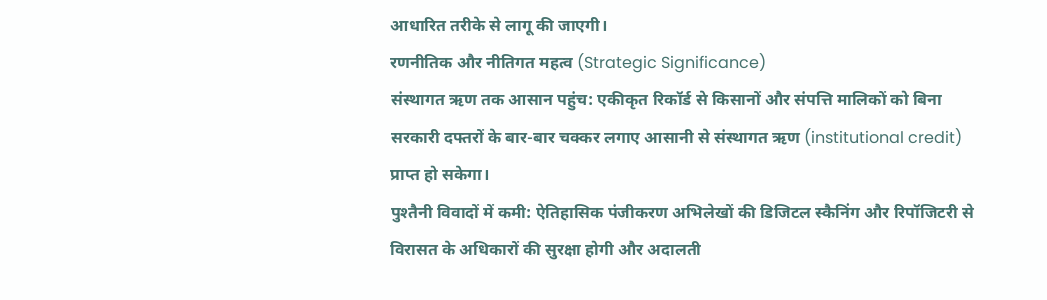आधारित तरीके से लागू की जाएगी।
रणनीतिक और नीतिगत महत्व (Strategic Significance)
संस्थागत ऋण तक आसान पहुंच: एकीकृत रिकॉर्ड से किसानों और संपत्ति मालिकों को बिना सरकारी दफ्तरों के बार-बार चक्कर लगाए आसानी से संस्थागत ऋण (institutional credit) प्राप्त हो सकेगा।
पुश्तैनी विवादों में कमी: ऐतिहासिक पंजीकरण अभिलेखों की डिजिटल स्कैनिंग और रिपॉजिटरी से विरासत के अधिकारों की सुरक्षा होगी और अदालती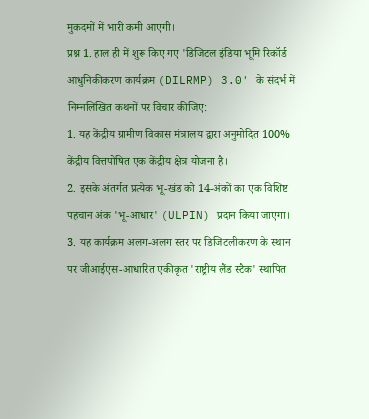मुकदमों में भारी कमी आएगी।
प्रश्न 1. हाल ही में शुरू किए गए 'डिजिटल इंडिया भूमि रिकॉर्ड आधुनिकीकरण कार्यक्रम (DILRMP) 3.0' के संदर्भ में निम्नलिखित कथनों पर विचार कीजिए:
1. यह केंद्रीय ग्रामीण विकास मंत्रालय द्वारा अनुमोदित 100% केंद्रीय वित्तपोषित एक केंद्रीय क्षेत्र योजना है।
2. इसके अंतर्गत प्रत्येक भू-खंड को 14-अंकों का एक विशिष्ट पहचान अंक 'भू-आधार' (ULPIN) प्रदान किया जाएगा।
3. यह कार्यक्रम अलग-अलग स्तर पर डिजिटलीकरण के स्थान पर जीआईएस-आधारित एकीकृत 'राष्ट्रीय लैंड स्टैक' स्थापित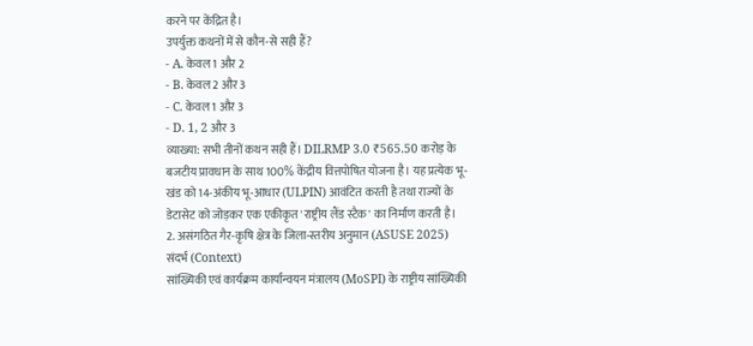करने पर केंद्रित है।
उपर्युक्त कथनों में से कौन-से सही हैं?
- A. केवल 1 और 2
- B. केवल 2 और 3
- C. केवल 1 और 3
- D. 1, 2 और 3
व्याख्या: सभी तीनों कथन सही हैं। DILRMP 3.0 ₹565.50 करोड़ के बजटीय प्रावधान के साथ 100% केंद्रीय वित्तपोषित योजना है। यह प्रत्येक भू-खंड को 14-अंकीय भू-आधार (ULPIN) आवंटित करती है तथा राज्यों के डेटासेट को जोड़कर एक एकीकृत 'राष्ट्रीय लैंड स्टैक' का निर्माण करती है।
2. असंगठित गैर-कृषि क्षेत्र के जिला-स्तरीय अनुमान (ASUSE 2025)
संदर्भ (Context)
सांख्यिकी एवं कार्यक्रम कार्यान्वयन मंत्रालय (MoSPI) के राष्ट्रीय सांख्यिकी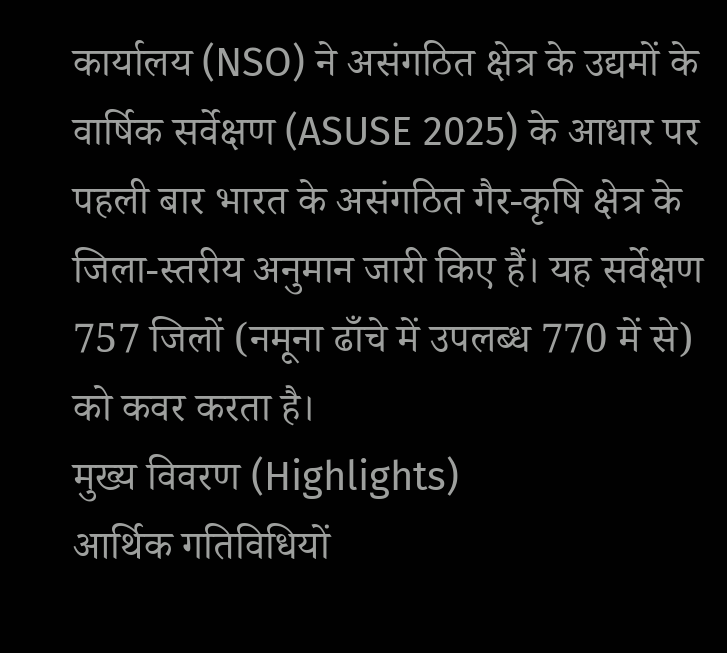कार्यालय (NSO) ने असंगठित क्षेत्र के उद्यमों के वार्षिक सर्वेक्षण (ASUSE 2025) के आधार पर पहली बार भारत के असंगठित गैर-कृषि क्षेत्र के जिला-स्तरीय अनुमान जारी किए हैं। यह सर्वेक्षण 757 जिलों (नमूना ढाँचे में उपलब्ध 770 में से) को कवर करता है।
मुख्य विवरण (Highlights)
आर्थिक गतिविधियों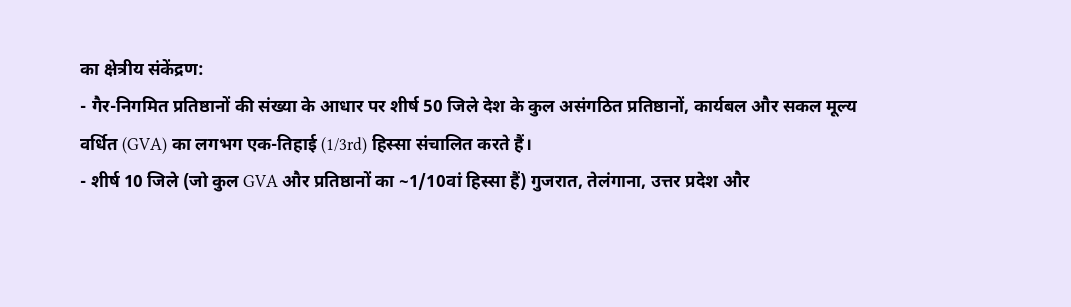का क्षेत्रीय संकेंद्रण:
- गैर-निगमित प्रतिष्ठानों की संख्या के आधार पर शीर्ष 50 जिले देश के कुल असंगठित प्रतिष्ठानों, कार्यबल और सकल मूल्य वर्धित (GVA) का लगभग एक-तिहाई (1/3rd) हिस्सा संचालित करते हैं।
- शीर्ष 10 जिले (जो कुल GVA और प्रतिष्ठानों का ~1/10वां हिस्सा हैं) गुजरात, तेलंगाना, उत्तर प्रदेश और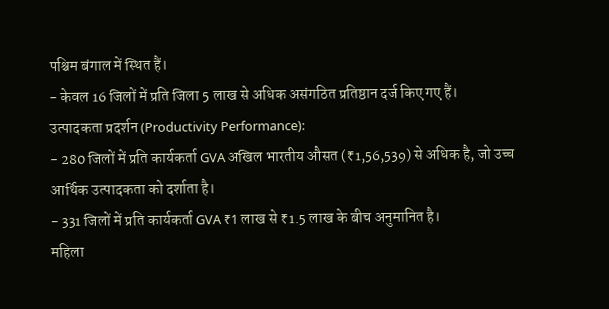पश्चिम बंगाल में स्थित हैं।
- केवल 16 जिलों में प्रति जिला 5 लाख से अधिक असंगठित प्रतिष्ठान दर्ज किए गए हैं।
उत्पादकता प्रदर्शन (Productivity Performance):
- 280 जिलों में प्रति कार्यकर्ता GVA अखिल भारतीय औसत (₹1,56,539) से अधिक है, जो उच्च आर्थिक उत्पादकता को दर्शाता है।
- 331 जिलों में प्रति कार्यकर्ता GVA ₹1 लाख से ₹1.5 लाख के बीच अनुमानित है।
महिला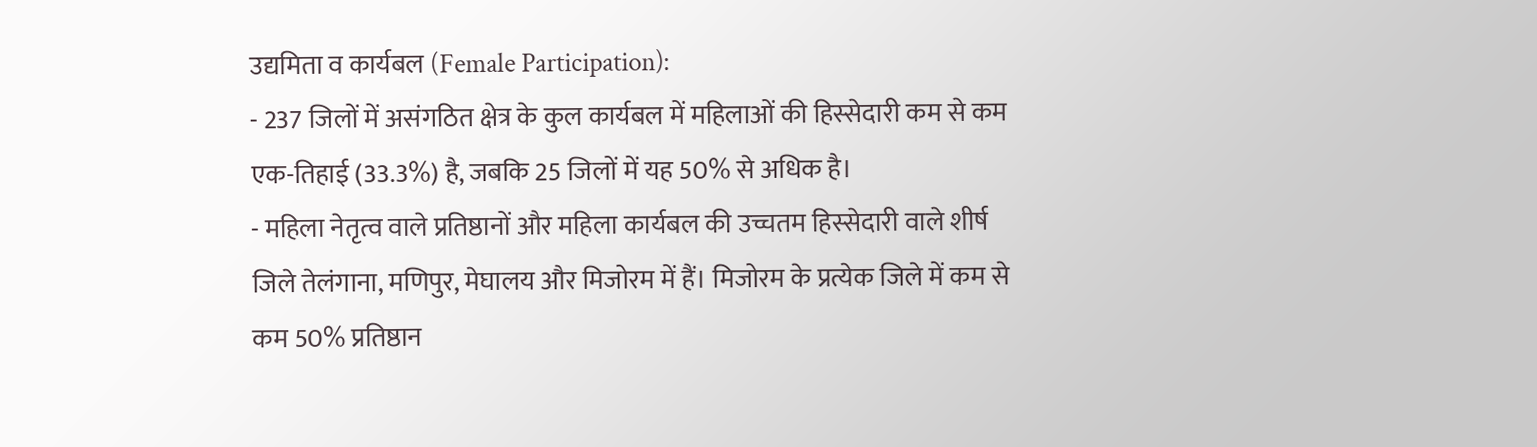उद्यमिता व कार्यबल (Female Participation):
- 237 जिलों में असंगठित क्षेत्र के कुल कार्यबल में महिलाओं की हिस्सेदारी कम से कम एक-तिहाई (33.3%) है, जबकि 25 जिलों में यह 50% से अधिक है।
- महिला नेतृत्व वाले प्रतिष्ठानों और महिला कार्यबल की उच्चतम हिस्सेदारी वाले शीर्ष जिले तेलंगाना, मणिपुर, मेघालय और मिजोरम में हैं। मिजोरम के प्रत्येक जिले में कम से कम 50% प्रतिष्ठान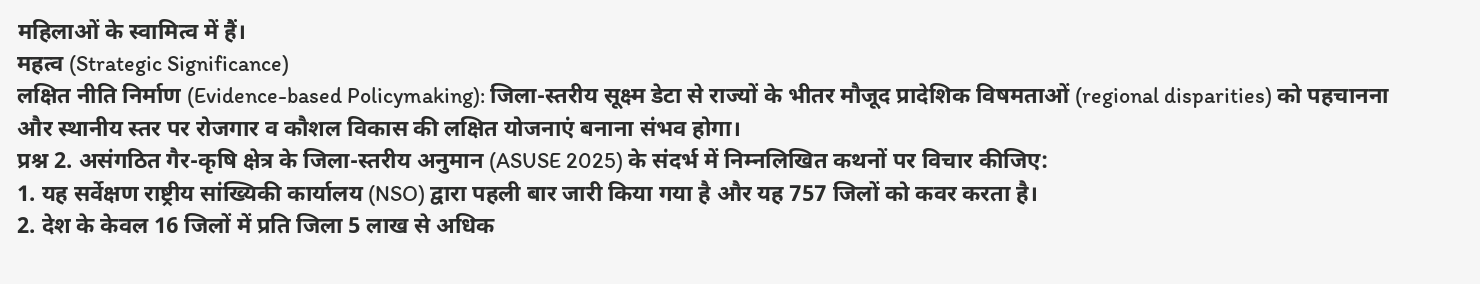महिलाओं के स्वामित्व में हैं।
महत्व (Strategic Significance)
लक्षित नीति निर्माण (Evidence-based Policymaking): जिला-स्तरीय सूक्ष्म डेटा से राज्यों के भीतर मौजूद प्रादेशिक विषमताओं (regional disparities) को पहचानना और स्थानीय स्तर पर रोजगार व कौशल विकास की लक्षित योजनाएं बनाना संभव होगा।
प्रश्न 2. असंगठित गैर-कृषि क्षेत्र के जिला-स्तरीय अनुमान (ASUSE 2025) के संदर्भ में निम्नलिखित कथनों पर विचार कीजिए:
1. यह सर्वेक्षण राष्ट्रीय सांख्यिकी कार्यालय (NSO) द्वारा पहली बार जारी किया गया है और यह 757 जिलों को कवर करता है।
2. देश के केवल 16 जिलों में प्रति जिला 5 लाख से अधिक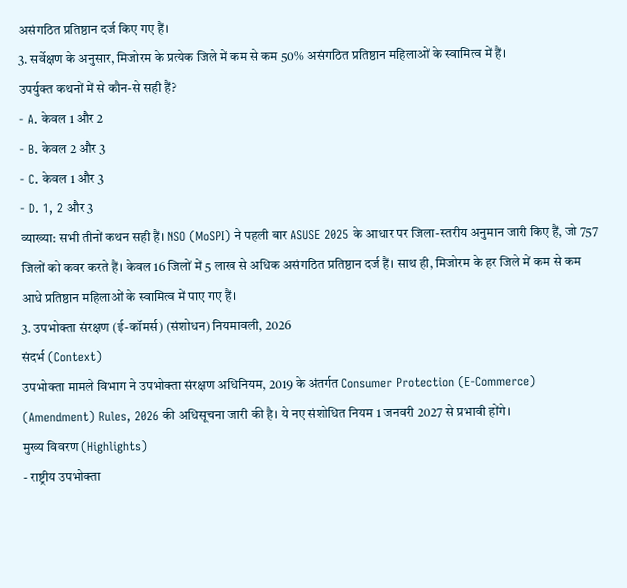असंगठित प्रतिष्ठान दर्ज किए गए हैं।
3. सर्वेक्षण के अनुसार, मिजोरम के प्रत्येक जिले में कम से कम 50% असंगठित प्रतिष्ठान महिलाओं के स्वामित्व में हैं।
उपर्युक्त कथनों में से कौन-से सही हैं?
- A. केवल 1 और 2
- B. केवल 2 और 3
- C. केवल 1 और 3
- D. 1, 2 और 3
व्याख्या: सभी तीनों कथन सही हैं। NSO (MoSPI) ने पहली बार ASUSE 2025 के आधार पर जिला-स्तरीय अनुमान जारी किए हैं, जो 757 जिलों को कवर करते हैं। केवल 16 जिलों में 5 लाख से अधिक असंगठित प्रतिष्ठान दर्ज हैं। साथ ही, मिजोरम के हर जिले में कम से कम आधे प्रतिष्ठान महिलाओं के स्वामित्व में पाए गए हैं।
3. उपभोक्ता संरक्षण (ई-कॉमर्स) (संशोधन) नियमावली, 2026
संदर्भ (Context)
उपभोक्ता मामले विभाग ने उपभोक्ता संरक्षण अधिनियम, 2019 के अंतर्गत Consumer Protection (E-Commerce) (Amendment) Rules, 2026 की अधिसूचना जारी की है। ये नए संशोधित नियम 1 जनवरी 2027 से प्रभावी होंगे।
मुख्य विवरण (Highlights)
- राष्ट्रीय उपभोक्ता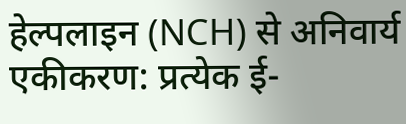हेल्पलाइन (NCH) से अनिवार्य एकीकरण: प्रत्येक ई-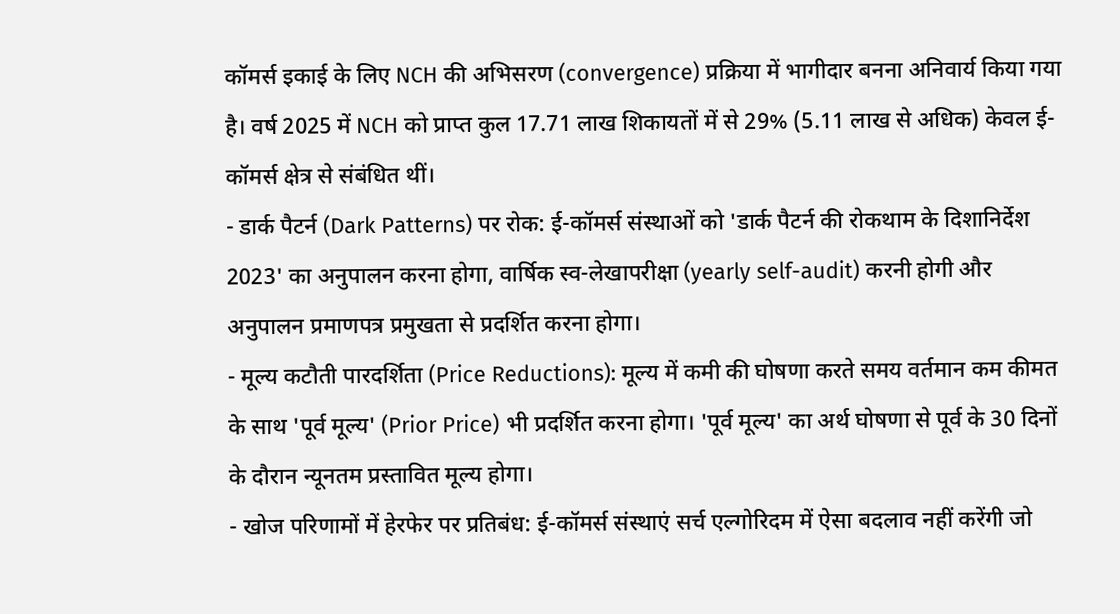कॉमर्स इकाई के लिए NCH की अभिसरण (convergence) प्रक्रिया में भागीदार बनना अनिवार्य किया गया है। वर्ष 2025 में NCH को प्राप्त कुल 17.71 लाख शिकायतों में से 29% (5.11 लाख से अधिक) केवल ई-कॉमर्स क्षेत्र से संबंधित थीं।
- डार्क पैटर्न (Dark Patterns) पर रोक: ई-कॉमर्स संस्थाओं को 'डार्क पैटर्न की रोकथाम के दिशानिर्देश 2023' का अनुपालन करना होगा, वार्षिक स्व-लेखापरीक्षा (yearly self-audit) करनी होगी और अनुपालन प्रमाणपत्र प्रमुखता से प्रदर्शित करना होगा।
- मूल्य कटौती पारदर्शिता (Price Reductions): मूल्य में कमी की घोषणा करते समय वर्तमान कम कीमत के साथ 'पूर्व मूल्य' (Prior Price) भी प्रदर्शित करना होगा। 'पूर्व मूल्य' का अर्थ घोषणा से पूर्व के 30 दिनों के दौरान न्यूनतम प्रस्तावित मूल्य होगा।
- खोज परिणामों में हेरफेर पर प्रतिबंध: ई-कॉमर्स संस्थाएं सर्च एल्गोरिदम में ऐसा बदलाव नहीं करेंगी जो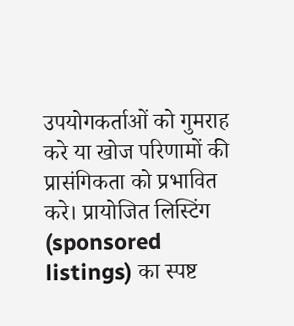उपयोगकर्ताओं को गुमराह करे या खोज परिणामों की प्रासंगिकता को प्रभावित करे। प्रायोजित लिस्टिंग (sponsored listings) का स्पष्ट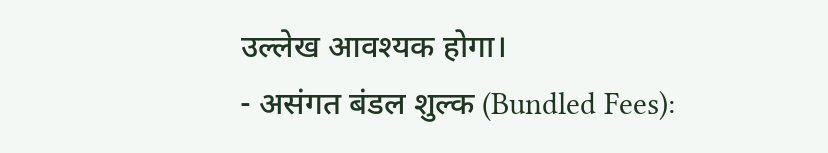उल्लेख आवश्यक होगा।
- असंगत बंडल शुल्क (Bundled Fees):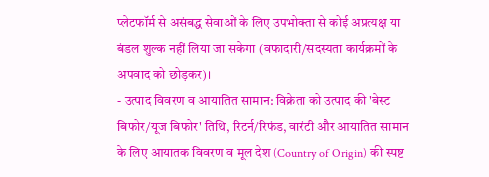प्लेटफॉर्म से असंबद्ध सेवाओं के लिए उपभोक्ता से कोई अप्रत्यक्ष या बंडल शुल्क नहीं लिया जा सकेगा (वफादारी/सदस्यता कार्यक्रमों के अपवाद को छोड़कर)।
- उत्पाद विवरण व आयातित सामान: विक्रेता को उत्पाद की 'बेस्ट बिफोर/यूज बिफोर' तिथि, रिटर्न/रिफंड, वारंटी और आयातित सामान के लिए आयातक विवरण व मूल देश (Country of Origin) की स्पष्ट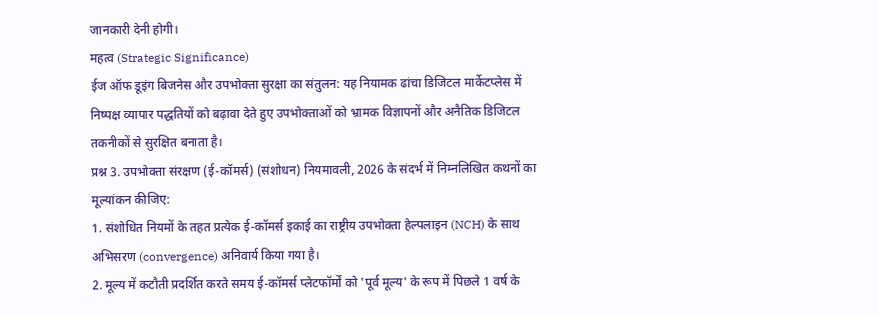जानकारी देनी होगी।
महत्व (Strategic Significance)
ईज ऑफ डूइंग बिजनेस और उपभोक्ता सुरक्षा का संतुलन: यह नियामक ढांचा डिजिटल मार्केटप्लेस में निष्पक्ष व्यापार पद्धतियों को बढ़ावा देते हुए उपभोक्ताओं को भ्रामक विज्ञापनों और अनैतिक डिजिटल तकनीकों से सुरक्षित बनाता है।
प्रश्न 3. उपभोक्ता संरक्षण (ई-कॉमर्स) (संशोधन) नियमावली, 2026 के संदर्भ में निम्नलिखित कथनों का मूल्यांकन कीजिए:
1. संशोधित नियमों के तहत प्रत्येक ई-कॉमर्स इकाई का राष्ट्रीय उपभोक्ता हेल्पलाइन (NCH) के साथ अभिसरण (convergence) अनिवार्य किया गया है।
2. मूल्य में कटौती प्रदर्शित करते समय ई-कॉमर्स प्लेटफॉर्मों को 'पूर्व मूल्य' के रूप में पिछले 1 वर्ष के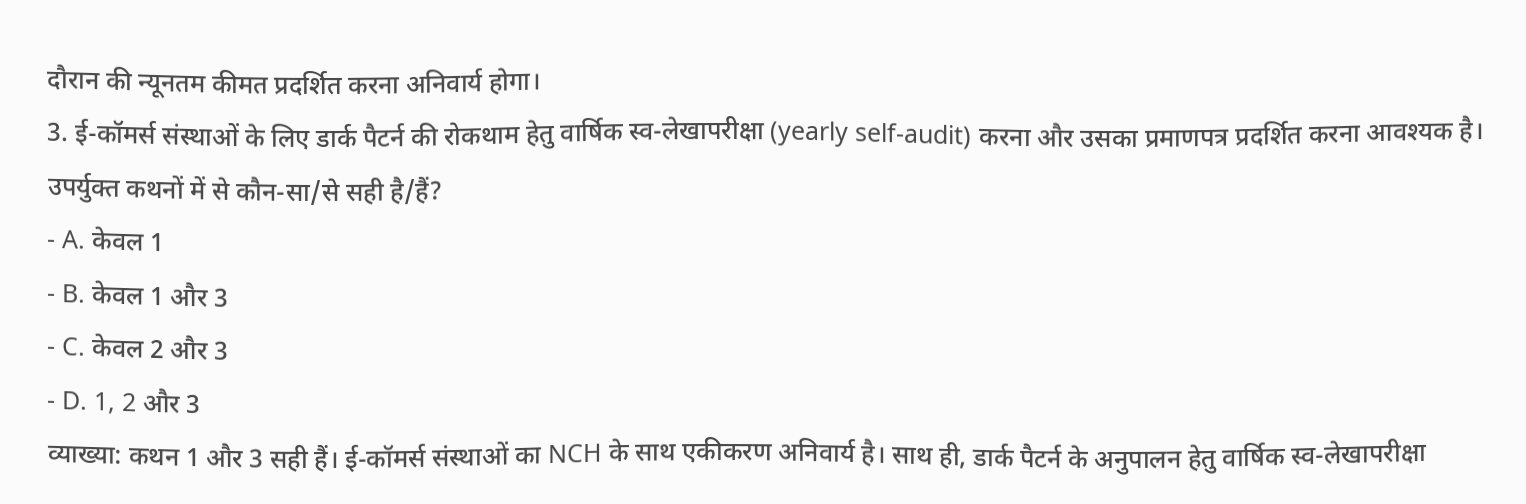दौरान की न्यूनतम कीमत प्रदर्शित करना अनिवार्य होगा।
3. ई-कॉमर्स संस्थाओं के लिए डार्क पैटर्न की रोकथाम हेतु वार्षिक स्व-लेखापरीक्षा (yearly self-audit) करना और उसका प्रमाणपत्र प्रदर्शित करना आवश्यक है।
उपर्युक्त कथनों में से कौन-सा/से सही है/हैं?
- A. केवल 1
- B. केवल 1 और 3
- C. केवल 2 और 3
- D. 1, 2 और 3
व्याख्या: कथन 1 और 3 सही हैं। ई-कॉमर्स संस्थाओं का NCH के साथ एकीकरण अनिवार्य है। साथ ही, डार्क पैटर्न के अनुपालन हेतु वार्षिक स्व-लेखापरीक्षा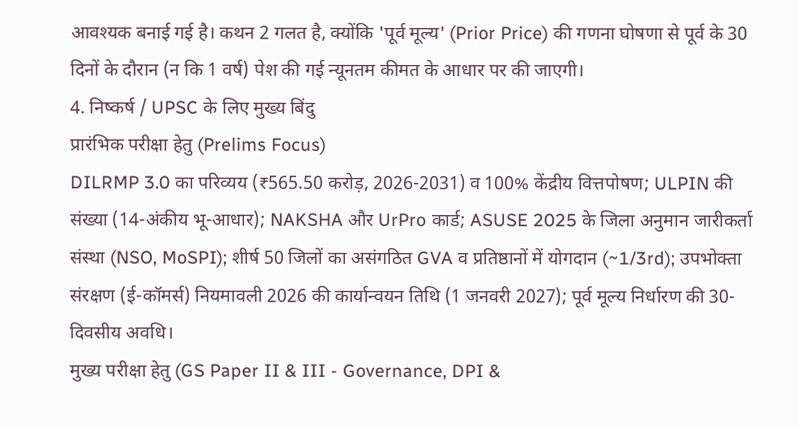आवश्यक बनाई गई है। कथन 2 गलत है, क्योंकि 'पूर्व मूल्य' (Prior Price) की गणना घोषणा से पूर्व के 30 दिनों के दौरान (न कि 1 वर्ष) पेश की गई न्यूनतम कीमत के आधार पर की जाएगी।
4. निष्कर्ष / UPSC के लिए मुख्य बिंदु
प्रारंभिक परीक्षा हेतु (Prelims Focus)
DILRMP 3.0 का परिव्यय (₹565.50 करोड़, 2026-2031) व 100% केंद्रीय वित्तपोषण; ULPIN की संख्या (14-अंकीय भू-आधार); NAKSHA और UrPro कार्ड; ASUSE 2025 के जिला अनुमान जारीकर्ता संस्था (NSO, MoSPI); शीर्ष 50 जिलों का असंगठित GVA व प्रतिष्ठानों में योगदान (~1/3rd); उपभोक्ता संरक्षण (ई-कॉमर्स) नियमावली 2026 की कार्यान्वयन तिथि (1 जनवरी 2027); पूर्व मूल्य निर्धारण की 30-दिवसीय अवधि।
मुख्य परीक्षा हेतु (GS Paper II & III - Governance, DPI &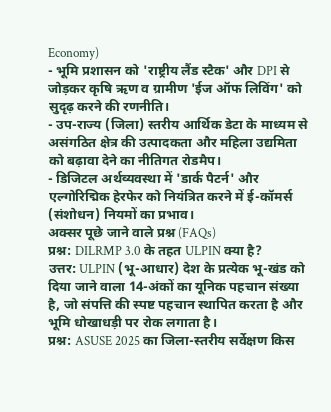Economy)
- भूमि प्रशासन को 'राष्ट्रीय लैंड स्टैक' और DPI से जोड़कर कृषि ऋण व ग्रामीण 'ईज ऑफ लिविंग' को सुदृढ़ करने की रणनीति।
- उप-राज्य (जिला) स्तरीय आर्थिक डेटा के माध्यम से असंगठित क्षेत्र की उत्पादकता और महिला उद्यमिता को बढ़ावा देने का नीतिगत रोडमैप।
- डिजिटल अर्थव्यवस्था में 'डार्क पैटर्न' और एल्गोरिद्मिक हेरफेर को नियंत्रित करने में ई-कॉमर्स (संशोधन) नियमों का प्रभाव।
अक्सर पूछे जाने वाले प्रश्न (FAQs)
प्रश्न: DILRMP 3.0 के तहत ULPIN क्या है?
उत्तर: ULPIN (भू-आधार) देश के प्रत्येक भू-खंड को दिया जाने वाला 14-अंकों का यूनिक पहचान संख्या है, जो संपत्ति की स्पष्ट पहचान स्थापित करता है और भूमि धोखाधड़ी पर रोक लगाता है।
प्रश्न: ASUSE 2025 का जिला-स्तरीय सर्वेक्षण किस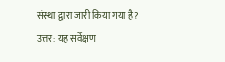संस्था द्वारा जारी किया गया है?
उत्तर: यह सर्वेक्षण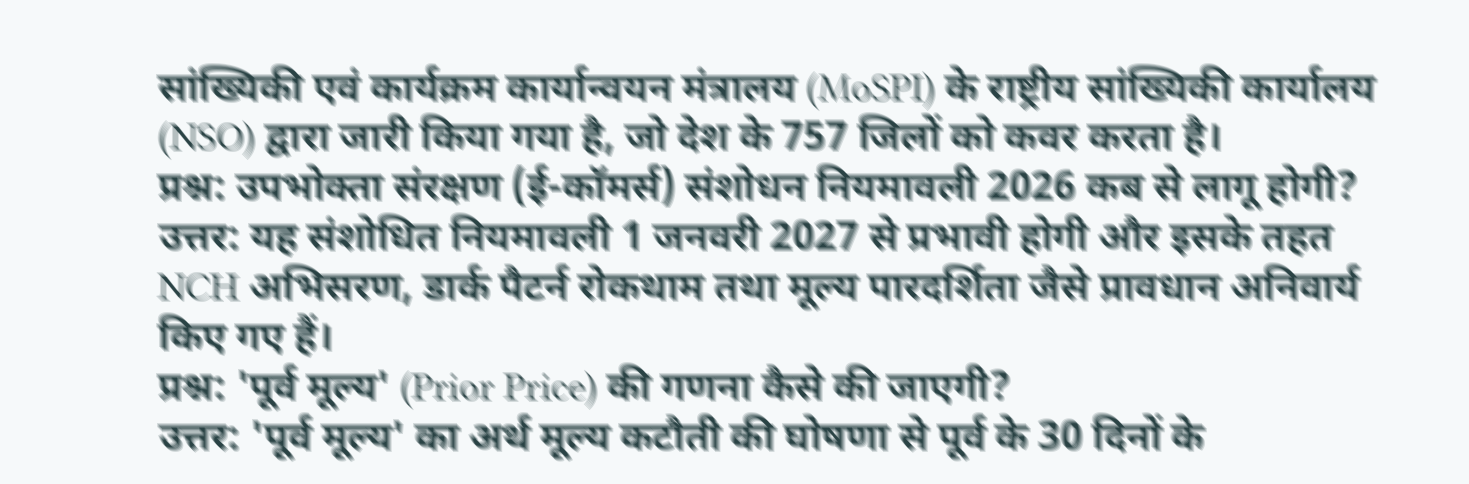सांख्यिकी एवं कार्यक्रम कार्यान्वयन मंत्रालय (MoSPI) के राष्ट्रीय सांख्यिकी कार्यालय (NSO) द्वारा जारी किया गया है, जो देश के 757 जिलों को कवर करता है।
प्रश्न: उपभोक्ता संरक्षण (ई-कॉमर्स) संशोधन नियमावली 2026 कब से लागू होगी?
उत्तर: यह संशोधित नियमावली 1 जनवरी 2027 से प्रभावी होगी और इसके तहत NCH अभिसरण, डार्क पैटर्न रोकथाम तथा मूल्य पारदर्शिता जैसे प्रावधान अनिवार्य किए गए हैं।
प्रश्न: 'पूर्व मूल्य' (Prior Price) की गणना कैसे की जाएगी?
उत्तर: 'पूर्व मूल्य' का अर्थ मूल्य कटौती की घोषणा से पूर्व के 30 दिनों के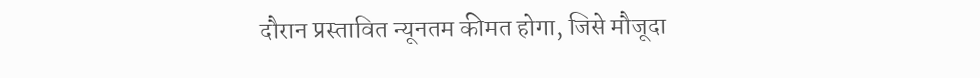दौरान प्रस्तावित न्यूनतम कीमत होगा, जिसे मौजूदा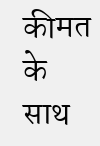कीमत के साथ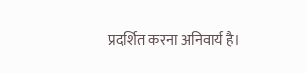प्रदर्शित करना अनिवार्य है।